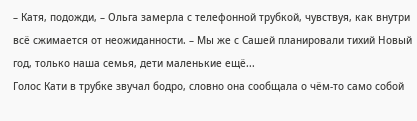– Катя, подожди, – Ольга замерла с телефонной трубкой, чувствуя, как внутри всё сжимается от неожиданности. – Мы же с Сашей планировали тихий Новый год, только наша семья, дети маленькие ещё...
Голос Кати в трубке звучал бодро, словно она сообщала о чём-то само собой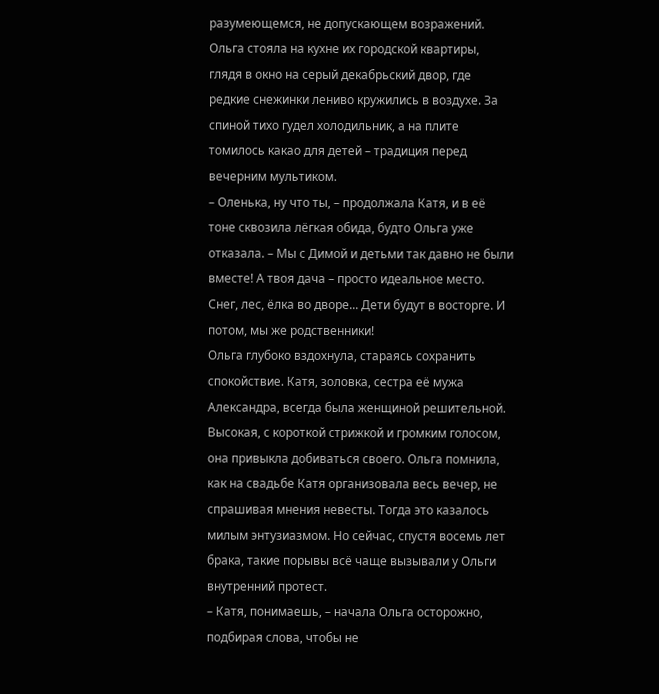разумеющемся, не допускающем возражений. Ольга стояла на кухне их городской квартиры, глядя в окно на серый декабрьский двор, где редкие снежинки лениво кружились в воздухе. За спиной тихо гудел холодильник, а на плите томилось какао для детей – традиция перед вечерним мультиком.
– Оленька, ну что ты, – продолжала Катя, и в её тоне сквозила лёгкая обида, будто Ольга уже отказала. – Мы с Димой и детьми так давно не были вместе! А твоя дача – просто идеальное место. Снег, лес, ёлка во дворе... Дети будут в восторге. И потом, мы же родственники!
Ольга глубоко вздохнула, стараясь сохранить спокойствие. Катя, золовка, сестра её мужа Александра, всегда была женщиной решительной. Высокая, с короткой стрижкой и громким голосом, она привыкла добиваться своего. Ольга помнила, как на свадьбе Катя организовала весь вечер, не спрашивая мнения невесты. Тогда это казалось милым энтузиазмом. Но сейчас, спустя восемь лет брака, такие порывы всё чаще вызывали у Ольги внутренний протест.
– Катя, понимаешь, – начала Ольга осторожно, подбирая слова, чтобы не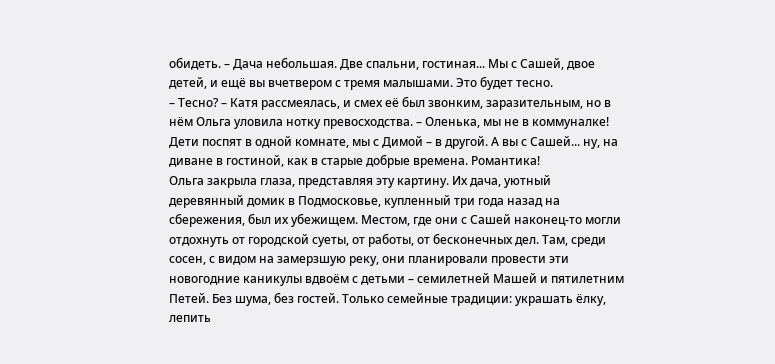обидеть. – Дача небольшая. Две спальни, гостиная... Мы с Сашей, двое детей, и ещё вы вчетвером с тремя малышами. Это будет тесно.
– Тесно? – Катя рассмеялась, и смех её был звонким, заразительным, но в нём Ольга уловила нотку превосходства. – Оленька, мы не в коммуналке! Дети поспят в одной комнате, мы с Димой – в другой. А вы с Сашей... ну, на диване в гостиной, как в старые добрые времена. Романтика!
Ольга закрыла глаза, представляя эту картину. Их дача, уютный деревянный домик в Подмосковье, купленный три года назад на сбережения, был их убежищем. Местом, где они с Сашей наконец-то могли отдохнуть от городской суеты, от работы, от бесконечных дел. Там, среди сосен, с видом на замерзшую реку, они планировали провести эти новогодние каникулы вдвоём с детьми – семилетней Машей и пятилетним Петей. Без шума, без гостей. Только семейные традиции: украшать ёлку, лепить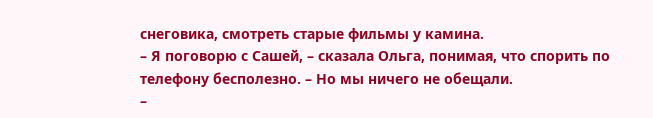снеговика, смотреть старые фильмы у камина.
– Я поговорю с Сашей, – сказала Ольга, понимая, что спорить по телефону бесполезно. – Но мы ничего не обещали.
–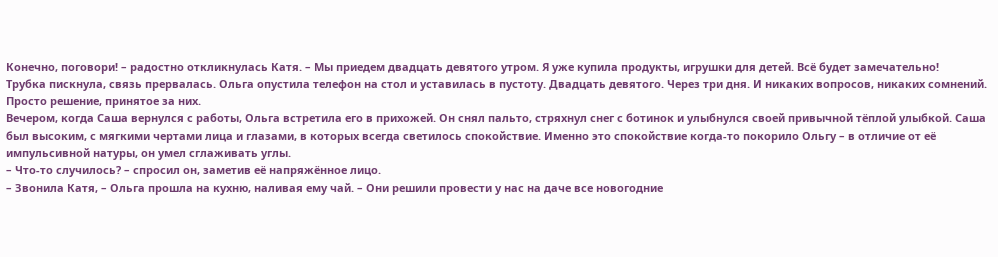Конечно, поговори! – радостно откликнулась Катя. – Мы приедем двадцать девятого утром. Я уже купила продукты, игрушки для детей. Всё будет замечательно!
Трубка пискнула, связь прервалась. Ольга опустила телефон на стол и уставилась в пустоту. Двадцать девятого. Через три дня. И никаких вопросов, никаких сомнений. Просто решение, принятое за них.
Вечером, когда Саша вернулся с работы, Ольга встретила его в прихожей. Он снял пальто, стряхнул снег с ботинок и улыбнулся своей привычной тёплой улыбкой. Саша был высоким, с мягкими чертами лица и глазами, в которых всегда светилось спокойствие. Именно это спокойствие когда-то покорило Ольгу – в отличие от её импульсивной натуры, он умел сглаживать углы.
– Что-то случилось? – спросил он, заметив её напряжённое лицо.
– Звонила Катя, – Ольга прошла на кухню, наливая ему чай. – Они решили провести у нас на даче все новогодние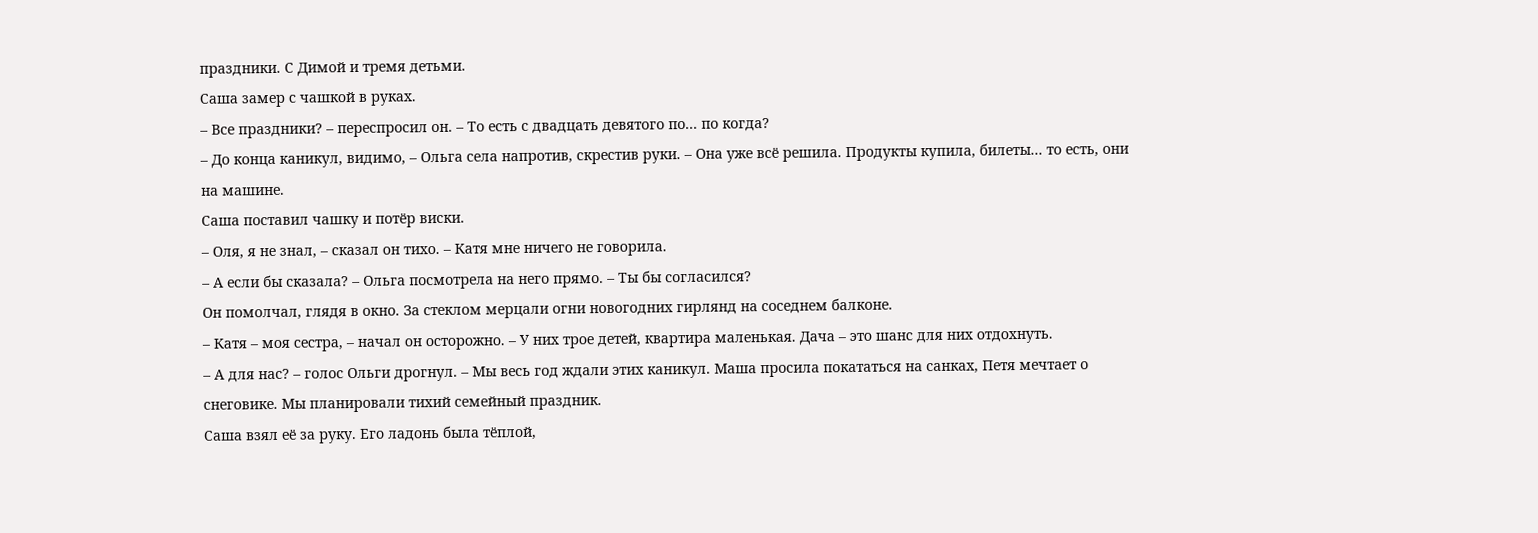праздники. С Димой и тремя детьми.
Саша замер с чашкой в руках.
– Все праздники? – переспросил он. – То есть с двадцать девятого по... по когда?
– До конца каникул, видимо, – Ольга села напротив, скрестив руки. – Она уже всё решила. Продукты купила, билеты... то есть, они на машине.
Саша поставил чашку и потёр виски.
– Оля, я не знал, – сказал он тихо. – Катя мне ничего не говорила.
– А если бы сказала? – Ольга посмотрела на него прямо. – Ты бы согласился?
Он помолчал, глядя в окно. За стеклом мерцали огни новогодних гирлянд на соседнем балконе.
– Катя – моя сестра, – начал он осторожно. – У них трое детей, квартира маленькая. Дача – это шанс для них отдохнуть.
– А для нас? – голос Ольги дрогнул. – Мы весь год ждали этих каникул. Маша просила покататься на санках, Петя мечтает о снеговике. Мы планировали тихий семейный праздник.
Саша взял её за руку. Его ладонь была тёплой,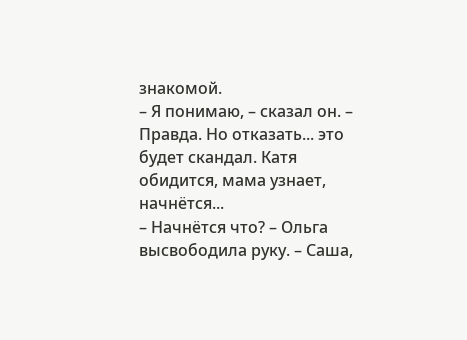знакомой.
– Я понимаю, – сказал он. – Правда. Но отказать... это будет скандал. Катя обидится, мама узнает, начнётся...
– Начнётся что? – Ольга высвободила руку. – Саша,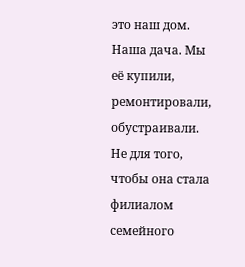это наш дом. Наша дача. Мы её купили, ремонтировали, обустраивали. Не для того, чтобы она стала филиалом семейного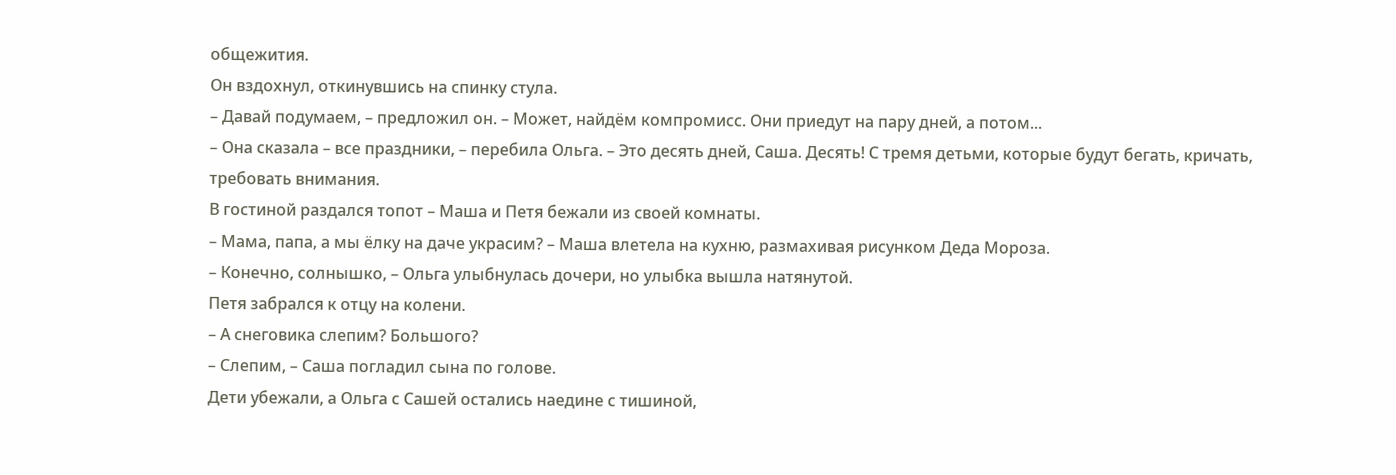общежития.
Он вздохнул, откинувшись на спинку стула.
– Давай подумаем, – предложил он. – Может, найдём компромисс. Они приедут на пару дней, а потом...
– Она сказала – все праздники, – перебила Ольга. – Это десять дней, Саша. Десять! С тремя детьми, которые будут бегать, кричать, требовать внимания.
В гостиной раздался топот – Маша и Петя бежали из своей комнаты.
– Мама, папа, а мы ёлку на даче украсим? – Маша влетела на кухню, размахивая рисунком Деда Мороза.
– Конечно, солнышко, – Ольга улыбнулась дочери, но улыбка вышла натянутой.
Петя забрался к отцу на колени.
– А снеговика слепим? Большого?
– Слепим, – Саша погладил сына по голове.
Дети убежали, а Ольга с Сашей остались наедине с тишиной,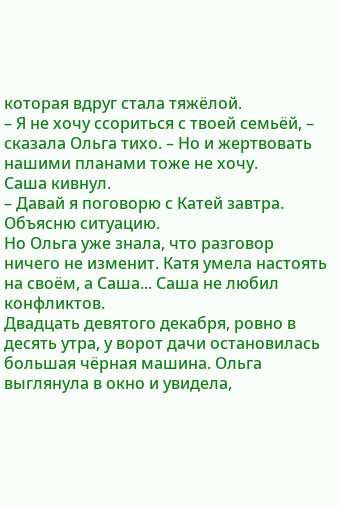которая вдруг стала тяжёлой.
– Я не хочу ссориться с твоей семьёй, – сказала Ольга тихо. – Но и жертвовать нашими планами тоже не хочу.
Саша кивнул.
– Давай я поговорю с Катей завтра. Объясню ситуацию.
Но Ольга уже знала, что разговор ничего не изменит. Катя умела настоять на своём, а Саша... Саша не любил конфликтов.
Двадцать девятого декабря, ровно в десять утра, у ворот дачи остановилась большая чёрная машина. Ольга выглянула в окно и увидела,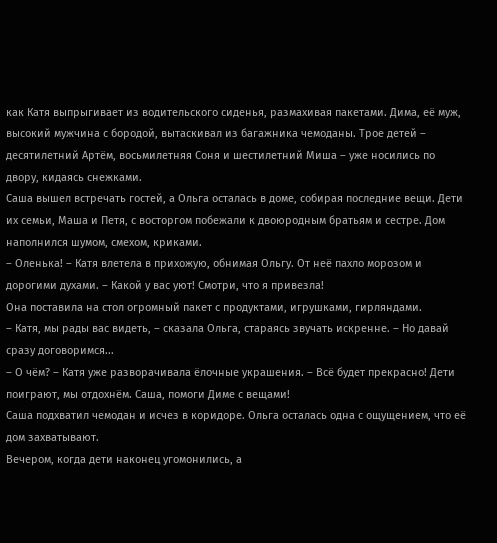как Катя выпрыгивает из водительского сиденья, размахивая пакетами. Дима, её муж, высокий мужчина с бородой, вытаскивал из багажника чемоданы. Трое детей – десятилетний Артём, восьмилетняя Соня и шестилетний Миша – уже носились по двору, кидаясь снежками.
Саша вышел встречать гостей, а Ольга осталась в доме, собирая последние вещи. Дети их семьи, Маша и Петя, с восторгом побежали к двоюродным братьям и сестре. Дом наполнился шумом, смехом, криками.
– Оленька! – Катя влетела в прихожую, обнимая Ольгу. От неё пахло морозом и дорогими духами. – Какой у вас уют! Смотри, что я привезла!
Она поставила на стол огромный пакет с продуктами, игрушками, гирляндами.
– Катя, мы рады вас видеть, – сказала Ольга, стараясь звучать искренне. – Но давай сразу договоримся...
– О чём? – Катя уже разворачивала ёлочные украшения. – Всё будет прекрасно! Дети поиграют, мы отдохнём. Саша, помоги Диме с вещами!
Саша подхватил чемодан и исчез в коридоре. Ольга осталась одна с ощущением, что её дом захватывают.
Вечером, когда дети наконец угомонились, а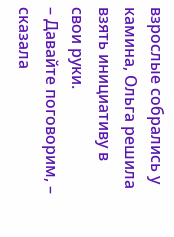взрослые собрались у камина, Ольга решила взять инициативу в свои руки.
– Давайте поговорим, – сказала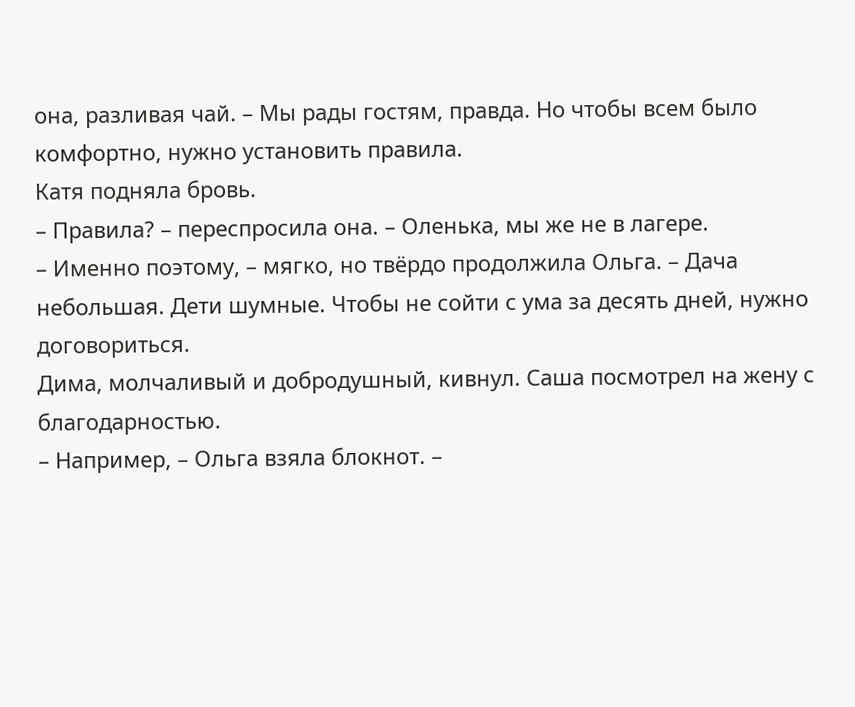она, разливая чай. – Мы рады гостям, правда. Но чтобы всем было комфортно, нужно установить правила.
Катя подняла бровь.
– Правила? – переспросила она. – Оленька, мы же не в лагере.
– Именно поэтому, – мягко, но твёрдо продолжила Ольга. – Дача небольшая. Дети шумные. Чтобы не сойти с ума за десять дней, нужно договориться.
Дима, молчаливый и добродушный, кивнул. Саша посмотрел на жену с благодарностью.
– Например, – Ольга взяла блокнот. –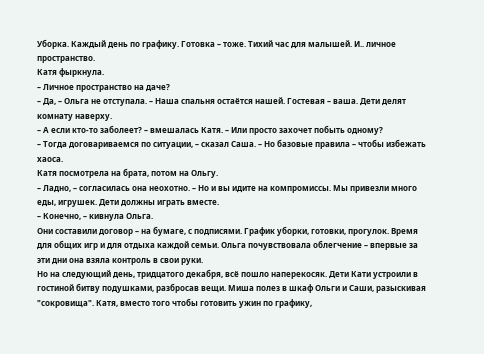Уборка. Каждый день по графику. Готовка – тоже. Тихий час для малышей. И.. личное пространство.
Катя фыркнула.
– Личное пространство на даче?
– Да, – Ольга не отступала. – Наша спальня остаётся нашей. Гостевая – ваша. Дети делят комнату наверху.
– А если кто-то заболеет? – вмешалась Катя. – Или просто захочет побыть одному?
– Тогда договариваемся по ситуации, – сказал Саша. – Но базовые правила – чтобы избежать хаоса.
Катя посмотрела на брата, потом на Ольгу.
– Ладно, – согласилась она неохотно. – Но и вы идите на компромиссы. Мы привезли много еды, игрушек. Дети должны играть вместе.
– Конечно, – кивнула Ольга.
Они составили договор – на бумаге, с подписями. График уборки, готовки, прогулок. Время для общих игр и для отдыха каждой семьи. Ольга почувствовала облегчение – впервые за эти дни она взяла контроль в свои руки.
Но на следующий день, тридцатого декабря, всё пошло наперекосяк. Дети Кати устроили в гостиной битву подушками, разбросав вещи. Миша полез в шкаф Ольги и Саши, разыскивая "сокровища". Катя, вместо того чтобы готовить ужин по графику,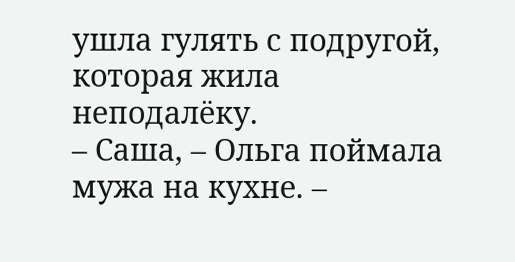ушла гулять с подругой, которая жила неподалёку.
– Саша, – Ольга поймала мужа на кухне. –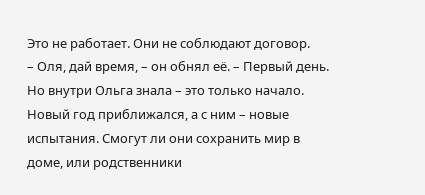Это не работает. Они не соблюдают договор.
– Оля, дай время, – он обнял её. – Первый день.
Но внутри Ольга знала – это только начало. Новый год приближался, а с ним – новые испытания. Смогут ли они сохранить мир в доме, или родственники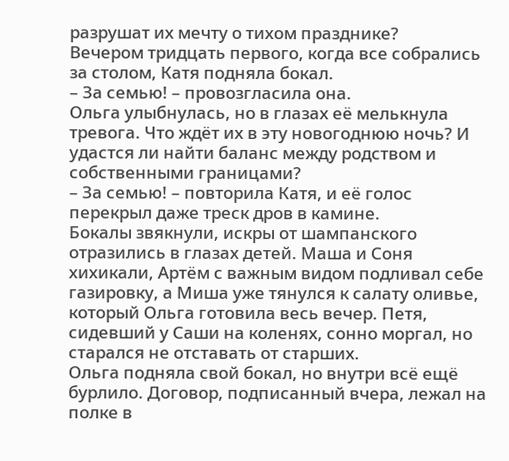разрушат их мечту о тихом празднике?
Вечером тридцать первого, когда все собрались за столом, Катя подняла бокал.
– За семью! – провозгласила она.
Ольга улыбнулась, но в глазах её мелькнула тревога. Что ждёт их в эту новогоднюю ночь? И удастся ли найти баланс между родством и собственными границами?
– За семью! – повторила Катя, и её голос перекрыл даже треск дров в камине.
Бокалы звякнули, искры от шампанского отразились в глазах детей. Маша и Соня хихикали, Артём с важным видом подливал себе газировку, а Миша уже тянулся к салату оливье, который Ольга готовила весь вечер. Петя, сидевший у Саши на коленях, сонно моргал, но старался не отставать от старших.
Ольга подняла свой бокал, но внутри всё ещё бурлило. Договор, подписанный вчера, лежал на полке в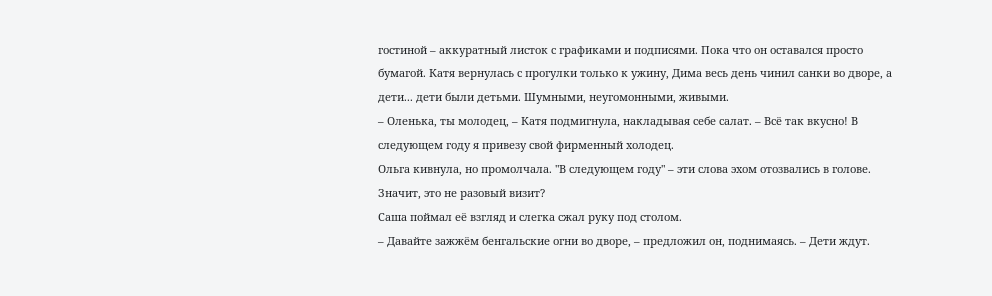гостиной – аккуратный листок с графиками и подписями. Пока что он оставался просто бумагой. Катя вернулась с прогулки только к ужину, Дима весь день чинил санки во дворе, а дети... дети были детьми. Шумными, неугомонными, живыми.
– Оленька, ты молодец, – Катя подмигнула, накладывая себе салат. – Всё так вкусно! В следующем году я привезу свой фирменный холодец.
Ольга кивнула, но промолчала. "В следующем году" – эти слова эхом отозвались в голове. Значит, это не разовый визит?
Саша поймал её взгляд и слегка сжал руку под столом.
– Давайте зажжём бенгальские огни во дворе, – предложил он, поднимаясь. – Дети ждут.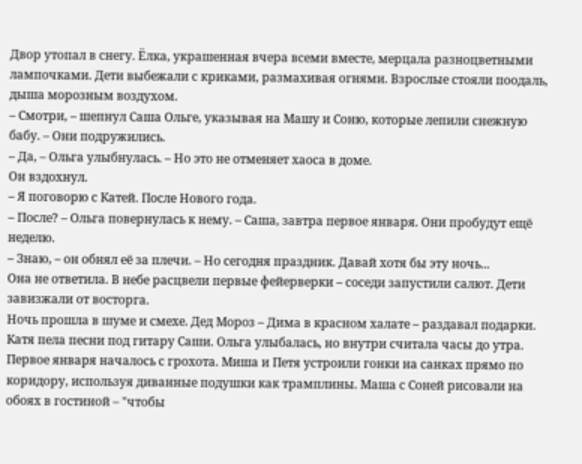Двор утопал в снегу. Ёлка, украшенная вчера всеми вместе, мерцала разноцветными лампочками. Дети выбежали с криками, размахивая огнями. Взрослые стояли поодаль, дыша морозным воздухом.
– Смотри, – шепнул Саша Ольге, указывая на Машу и Соню, которые лепили снежную бабу. – Они подружились.
– Да, – Ольга улыбнулась. – Но это не отменяет хаоса в доме.
Он вздохнул.
– Я поговорю с Катей. После Нового года.
– После? – Ольга повернулась к нему. – Саша, завтра первое января. Они пробудут ещё неделю.
– Знаю, – он обнял её за плечи. – Но сегодня праздник. Давай хотя бы эту ночь...
Она не ответила. В небе расцвели первые фейерверки – соседи запустили салют. Дети завизжали от восторга.
Ночь прошла в шуме и смехе. Дед Мороз – Дима в красном халате – раздавал подарки. Катя пела песни под гитару Саши. Ольга улыбалась, но внутри считала часы до утра.
Первое января началось с грохота. Миша и Петя устроили гонки на санках прямо по коридору, используя диванные подушки как трамплины. Маша с Соней рисовали на обоях в гостиной – "чтобы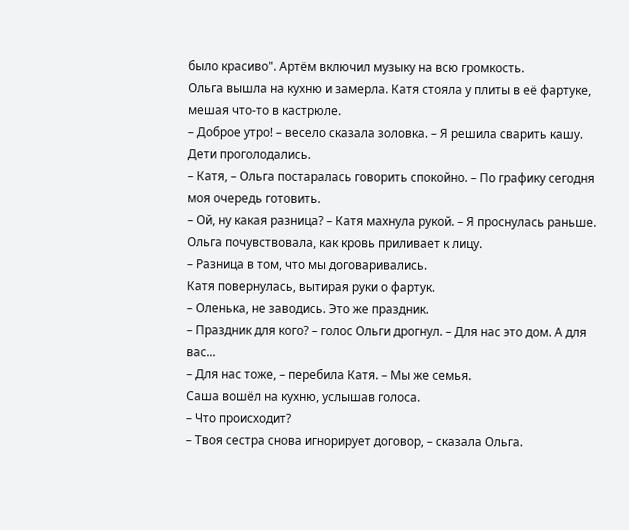было красиво". Артём включил музыку на всю громкость.
Ольга вышла на кухню и замерла. Катя стояла у плиты в её фартуке, мешая что-то в кастрюле.
– Доброе утро! – весело сказала золовка. – Я решила сварить кашу. Дети проголодались.
– Катя, – Ольга постаралась говорить спокойно. – По графику сегодня моя очередь готовить.
– Ой, ну какая разница? – Катя махнула рукой. – Я проснулась раньше.
Ольга почувствовала, как кровь приливает к лицу.
– Разница в том, что мы договаривались.
Катя повернулась, вытирая руки о фартук.
– Оленька, не заводись. Это же праздник.
– Праздник для кого? – голос Ольги дрогнул. – Для нас это дом. А для вас...
– Для нас тоже, – перебила Катя. – Мы же семья.
Саша вошёл на кухню, услышав голоса.
– Что происходит?
– Твоя сестра снова игнорирует договор, – сказала Ольга.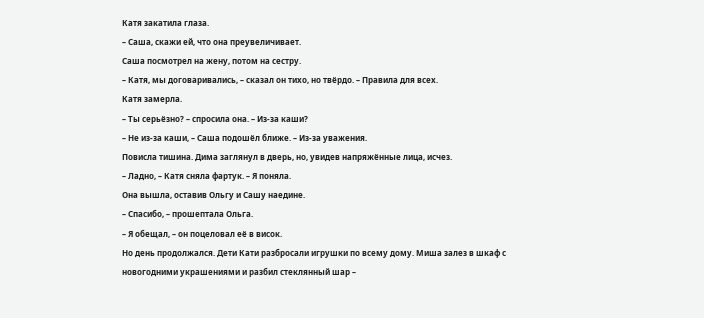Катя закатила глаза.
– Саша, скажи ей, что она преувеличивает.
Саша посмотрел на жену, потом на сестру.
– Катя, мы договаривались, – сказал он тихо, но твёрдо. – Правила для всех.
Катя замерла.
– Ты серьёзно? – спросила она. – Из-за каши?
– Не из-за каши, – Саша подошёл ближе. – Из-за уважения.
Повисла тишина. Дима заглянул в дверь, но, увидев напряжённые лица, исчез.
– Ладно, – Катя сняла фартук. – Я поняла.
Она вышла, оставив Ольгу и Сашу наедине.
– Спасибо, – прошептала Ольга.
– Я обещал, – он поцеловал её в висок.
Но день продолжался. Дети Кати разбросали игрушки по всему дому. Миша залез в шкаф с новогодними украшениями и разбил стеклянный шар –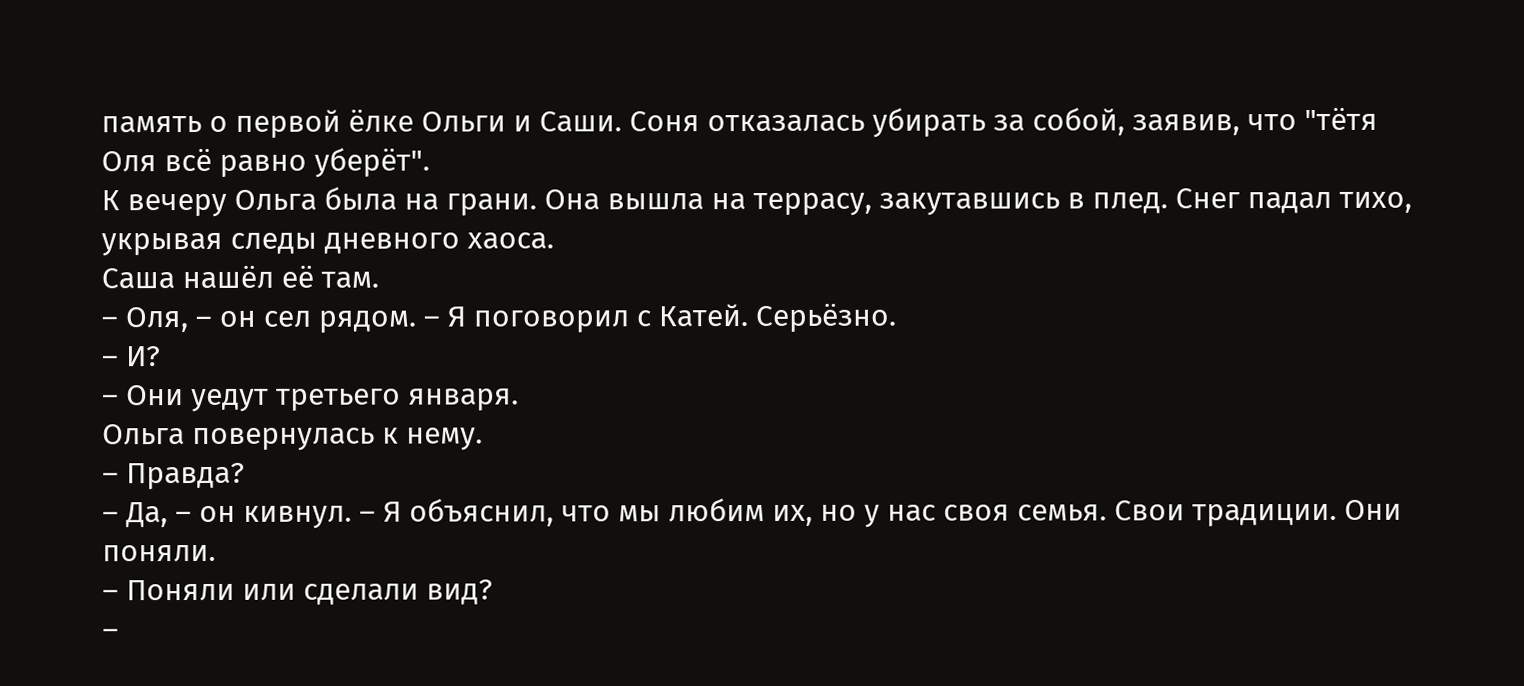память о первой ёлке Ольги и Саши. Соня отказалась убирать за собой, заявив, что "тётя Оля всё равно уберёт".
К вечеру Ольга была на грани. Она вышла на террасу, закутавшись в плед. Снег падал тихо, укрывая следы дневного хаоса.
Саша нашёл её там.
– Оля, – он сел рядом. – Я поговорил с Катей. Серьёзно.
– И?
– Они уедут третьего января.
Ольга повернулась к нему.
– Правда?
– Да, – он кивнул. – Я объяснил, что мы любим их, но у нас своя семья. Свои традиции. Они поняли.
– Поняли или сделали вид?
–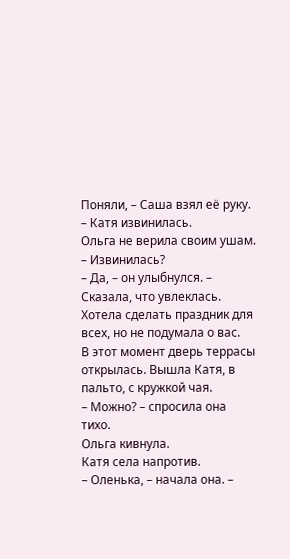Поняли, – Саша взял её руку. – Катя извинилась.
Ольга не верила своим ушам.
– Извинилась?
– Да, – он улыбнулся. – Сказала, что увлеклась. Хотела сделать праздник для всех, но не подумала о вас.
В этот момент дверь террасы открылась. Вышла Катя, в пальто, с кружкой чая.
– Можно? – спросила она тихо.
Ольга кивнула.
Катя села напротив.
– Оленька, – начала она. –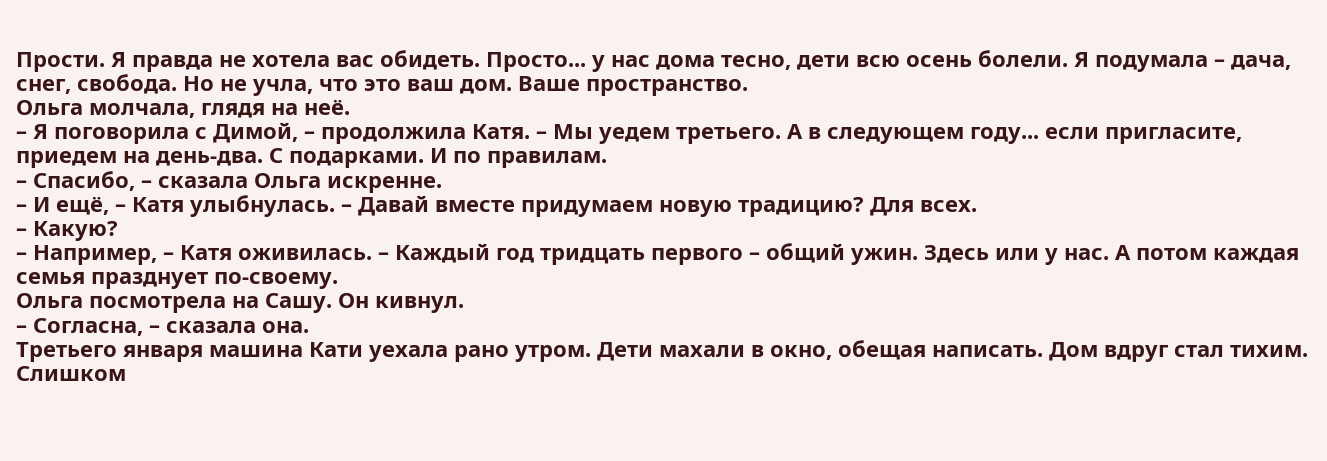Прости. Я правда не хотела вас обидеть. Просто... у нас дома тесно, дети всю осень болели. Я подумала – дача, снег, свобода. Но не учла, что это ваш дом. Ваше пространство.
Ольга молчала, глядя на неё.
– Я поговорила с Димой, – продолжила Катя. – Мы уедем третьего. А в следующем году... если пригласите, приедем на день-два. С подарками. И по правилам.
– Спасибо, – сказала Ольга искренне.
– И ещё, – Катя улыбнулась. – Давай вместе придумаем новую традицию? Для всех.
– Какую?
– Например, – Катя оживилась. – Каждый год тридцать первого – общий ужин. Здесь или у нас. А потом каждая семья празднует по-своему.
Ольга посмотрела на Сашу. Он кивнул.
– Согласна, – сказала она.
Третьего января машина Кати уехала рано утром. Дети махали в окно, обещая написать. Дом вдруг стал тихим. Слишком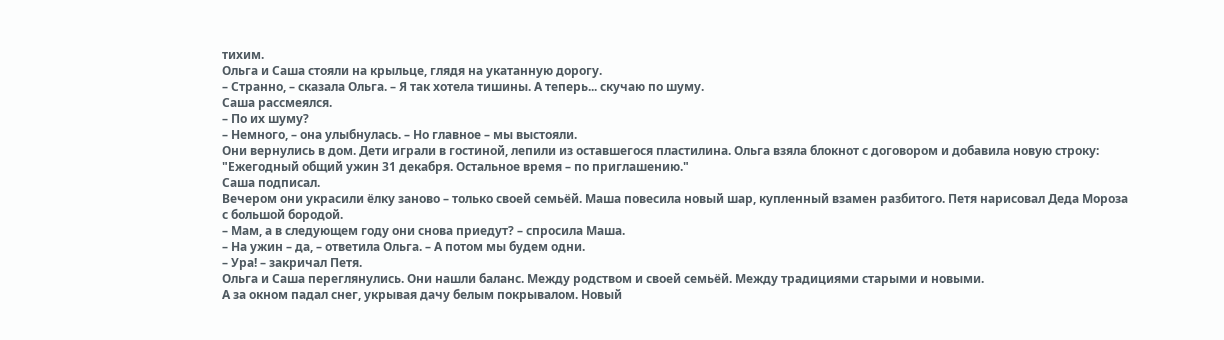тихим.
Ольга и Саша стояли на крыльце, глядя на укатанную дорогу.
– Странно, – сказала Ольга. – Я так хотела тишины. А теперь... скучаю по шуму.
Саша рассмеялся.
– По их шуму?
– Немного, – она улыбнулась. – Но главное – мы выстояли.
Они вернулись в дом. Дети играли в гостиной, лепили из оставшегося пластилина. Ольга взяла блокнот с договором и добавила новую строку:
"Ежегодный общий ужин 31 декабря. Остальное время – по приглашению."
Саша подписал.
Вечером они украсили ёлку заново – только своей семьёй. Маша повесила новый шар, купленный взамен разбитого. Петя нарисовал Деда Мороза с большой бородой.
– Мам, а в следующем году они снова приедут? – спросила Маша.
– На ужин – да, – ответила Ольга. – А потом мы будем одни.
– Ура! – закричал Петя.
Ольга и Саша переглянулись. Они нашли баланс. Между родством и своей семьёй. Между традициями старыми и новыми.
А за окном падал снег, укрывая дачу белым покрывалом. Новый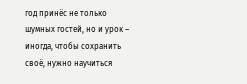год принёс не только шумных гостей, но и урок – иногда, чтобы сохранить своё, нужно научиться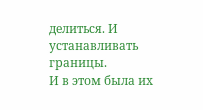делиться. И устанавливать границы.
И в этом была их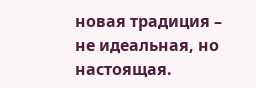новая традиция – не идеальная, но настоящая.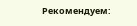Рекомендуем: